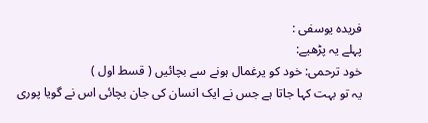فریدہ یوسفی :
پہلے یہ پڑھیے:
خود ترحمی: خود کو یرغمال ہونے سے بچائیں ( قسط اول )
یہ تو بہت کہا جاتا ہے جس نے ایک انسان کی جان بچائی اس نے گویا پوری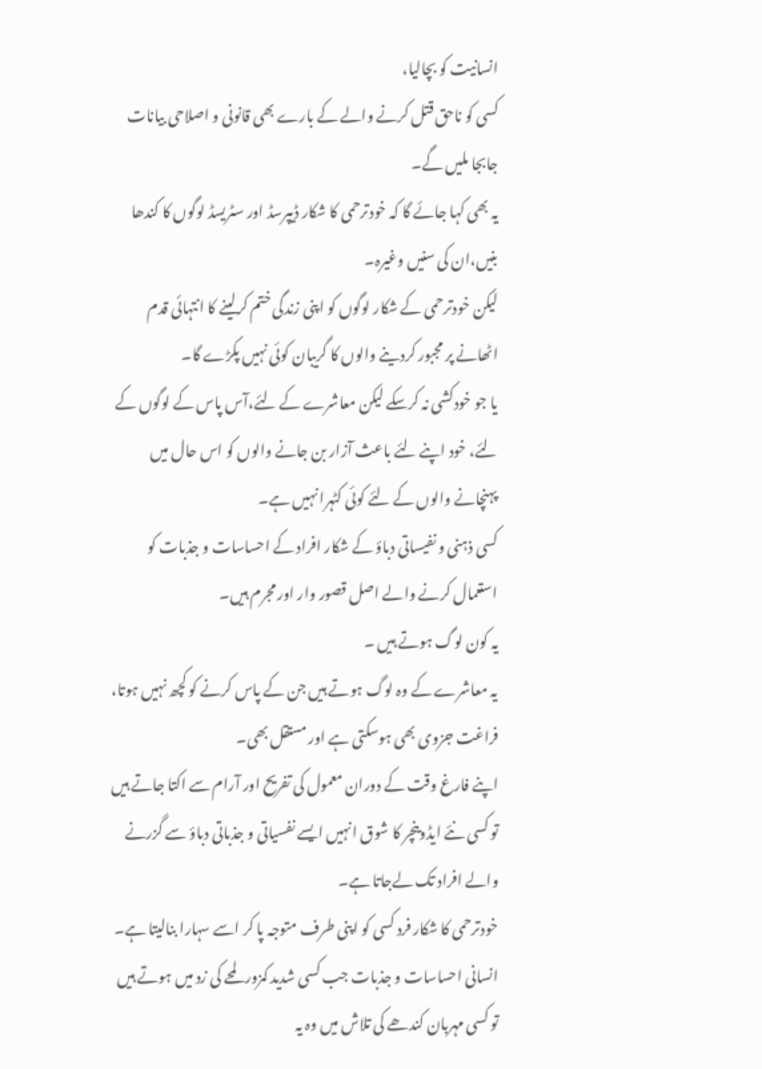انسانیت کو بچالیا،
کسی کو ناحق قتل کرنے والے کے بارے بھی قانونی و اصلاحی بیانات جابجا ملیں گے۔
یہ بھی کہا جائے گا کہ خودترحمی کا شکار ڈیپرسڈ اور سٹریسڈ لوگوں کا کندھا بنیں،ان کی سنیں وغیرہ۔
لیکن خودترحمی کے شکار لوگوں کو اپنی زندگی ختم کرلینے کا انتہائی قدم اٹھانے پر مجبور کردینے والوں کا گریبان کوئی نہیں پکڑے گا۔
یا جو خودکشی نہ کرسکے لیکن معاشرے کے لئے،آس پاس کے لوگوں کے لئے، خود اپنے لئے باعث آزار بن جانے والوں کو اس حال میں پہنچانے والوں کے لئے کوئی کٹہرا نہیں ہے۔
کسی ذہنی و نفیساتی دباؤ کے شکار افراد کے احساسات و جذبات کو استعمال کرنے والے اصل قصور وار اور مجرم ہیں۔
یہ کون لوگ ہوتے ہیں ۔
یہ معاشرے کے وہ لوگ ہوتے ہیں جن کے پاس کرنے کو کچھ نہیں ہوتا، فراغت جزوی بھی ہوسکتی ہے اور مستقل بھی۔
اپنے فارغ وقت کے دوران معمول کی تفریح اور آرام سے اکتا جاتے ہیں تو کسی نئے ایڈوینچر کا شوق انہیں ایسے نفسیاتی و جذباتی دباؤ سے گزرنے والے افراد تک لےجاتا ہے۔
خودترحمی کا شکار فرد کسی کو اپنی طرف متوجہ پا کر اسے سہارا بنالیتا ہے۔
انسانی احساسات و جذبات جب کسی شدید کمزور لمحے کی زد میں ہوتے ہیں تو کسی مہربان کندھے کی تلاش میں وہ یہ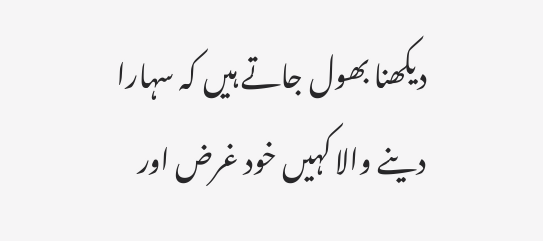دیکھنا بھول جاتے ہیں کہ سہارا دینے والا کہیں خود غرض اور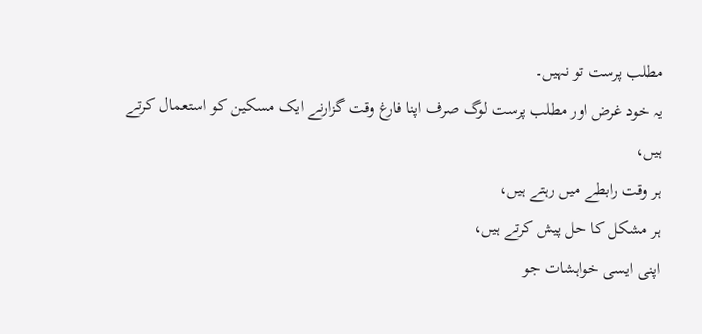مطلب پرست تو نہیں۔
یہ خود غرض اور مطلب پرست لوگ صرف اپنا فارغ وقت گزارنے ایک مسکین کو استعمال کرتے ہیں،
ہر وقت رابطے میں رہتے ہیں،
ہر مشکل کا حل پیش کرتے ہیں،
اپنی ایسی خواہشات جو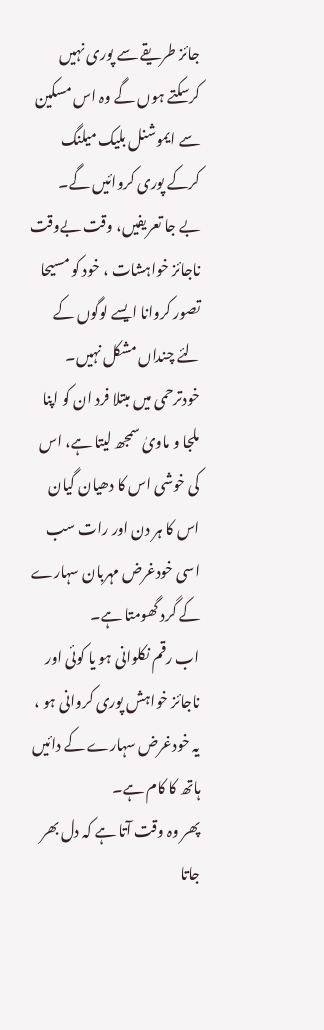جائز طریقے سے پوری نہیں کرسکتے ہوں گے وہ اس مسکین سے ایموشنل بلیک میلنگ کرکے پوری کروائیں گے۔
بے جا تعریفیں، وقت بےوقت ناجائز خواہشات ، خود کو مسیحا تصور کروانا ایسے لوگوں کے لئے چنداں مشکل نہیں۔
خودترحمی میں مبتلا فرد ان کو اپنا ملجا و ماویٰ سمجھ لیتا ہے، اس کی خوشی اس کا دھیان گیان اس کا ہر دن اور رات سب اسی خودغرض مہربان سہارے کے گرد گھومتا ہے۔
اب رقم نکلوانی ہو یا کوئی اور ناجائز خواہش پوری کروانی ہو ، یہ خودغرض سہارے کے دائیں ہاتھ کا کام ہے۔
پھر وہ وقت آتا ہے کہ دل بھر جاتا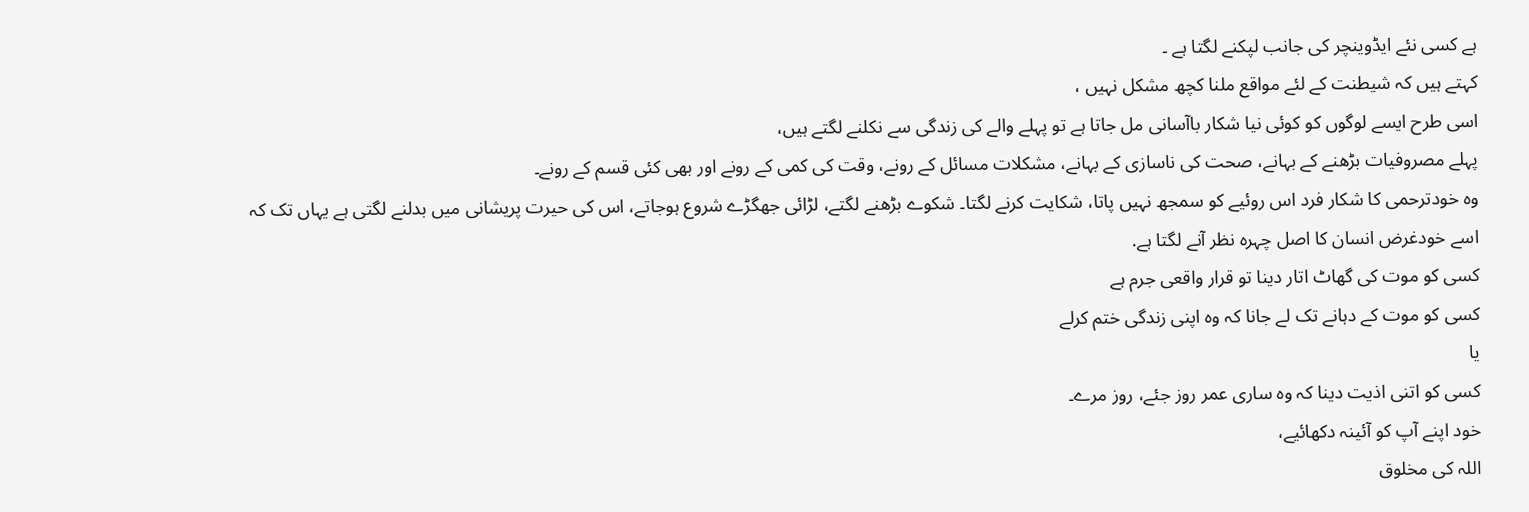ہے کسی نئے ایڈوینچر کی جانب لپکنے لگتا ہے ۔
کہتے ہیں کہ شیطنت کے لئے مواقع ملنا کچھ مشکل نہیں ،
اسی طرح ایسے لوگوں کو کوئی نیا شکار باآسانی مل جاتا ہے تو پہلے والے کی زندگی سے نکلنے لگتے ہیں،
پہلے مصروفیات بڑھنے کے بہانے، صحت کی ناسازی کے بہانے، مشکلات مسائل کے رونے، وقت کی کمی کے رونے اور بھی کئی قسم کے رونے۔
وہ خودترحمی کا شکار فرد اس روئیے کو سمجھ نہیں پاتا، شکایت کرنے لگتا۔ شکوے بڑھنے لگتے، لڑائی جھگڑے شروع ہوجاتے، اس کی حیرت پریشانی میں بدلنے لگتی ہے یہاں تک کہ اسے خودغرض انسان کا اصل چہرہ نظر آنے لگتا ہے.
کسی کو موت کی گھاٹ اتار دینا تو قرار واقعی جرم ہے
کسی کو موت کے دہانے تک لے جانا کہ وہ اپنی زندگی ختم کرلے
یا
کسی کو اتنی اذیت دینا کہ وہ ساری عمر روز جئے، روز مرے۔
خود اپنے آپ کو آئینہ دکھائیے،
اللہ کی مخلوق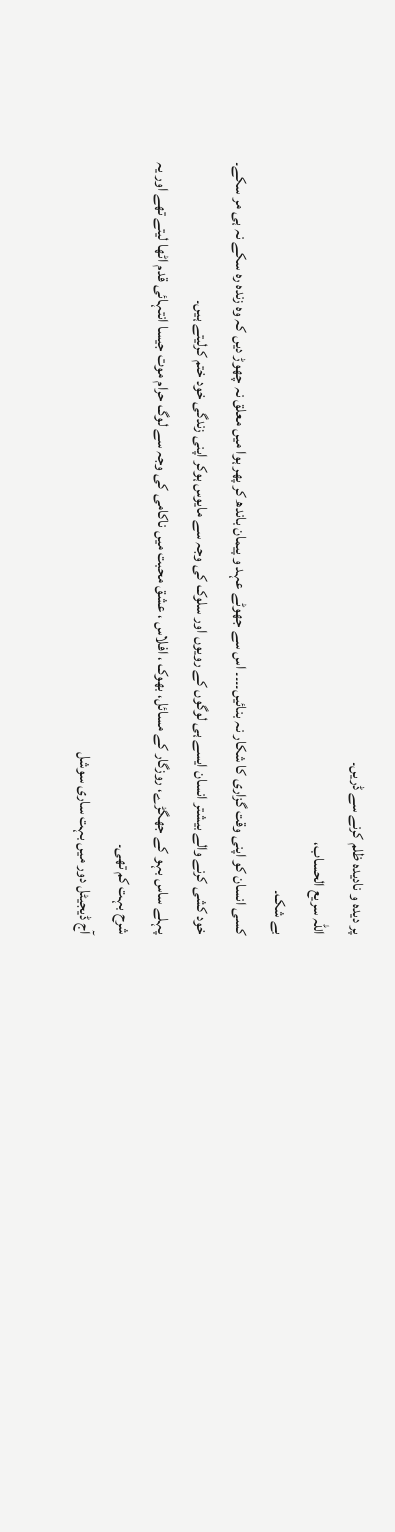پر دیدہ و نادیدہ ظلم کرنے سے ڈریں۔
اللہ سریع الحساب،
بے شک۔
کسی انسان کو اپنی وقت گزاری کا شکار نہ بنائیں۔۔۔۔ اس سے جھوٹے عہد و پیمان باندھ کر پھر ہوا میں معلق نہ چھوڑ دیں کہ وہ زندہ رہ سکے نہ ہی مر سکے۔
خود کشی کرنے والے بیشتر انسان ایسے ہی لوگوں کے رویوں اور سلوک کی وجہ سے مایوس ہوکر اپنی زندگی خود ختم کرلیتے ہیں۔
پہلے ساس بہو کے جھگڑے، روزگار کے مسائل، بھوک ، افلاس ، عشق محبت میں ناکامی کی وجہ سے لوگ حرام موت جیسا انتہائی قدم اٹھا لیتے تھے اور یہ شرح بہت کم تھی۔
آج ڈیجیٹل دور میں بہت ساری سوشل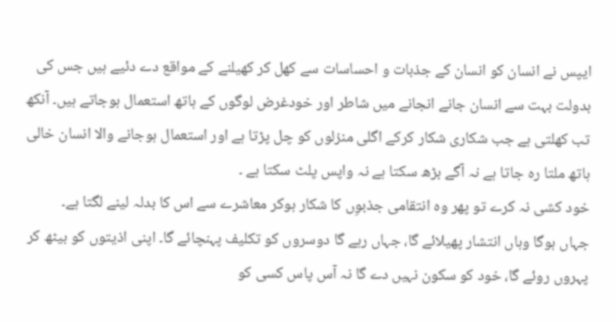ایپس نے انسان کو انسان کے جذبات و احساسات سے کھل کر کھیلنے کے مواقع دے دئیے ہیں جس کی بدولت بہت سے انسان جانے انجانے میں شاطر اور خودغرض لوگوں کے ہاتھ استعمال ہوجاتے ہیں۔ آنکھ تب کھلتی ہے جب شکاری شکار کرکے اگلی منزلوں کو چل پڑتا ہے اور استعمال ہوجانے والا انسان خالی ہاتھ ملتا رہ جاتا ہے نہ آگے بڑھ سکتا ہے نہ واپس پلٹ سکتا ہے ۔
خود کشی نہ کرے تو پھر وہ انتقامی جذبوِں کا شکار ہوکر معاشرے سے اس کا بدلہ لینے لگتا ہے۔
جہاں ہوگا وہاں انتشار پھیلائے گا، جہاں رہے گا دوسروں کو تکلیف پہنچائے گا۔ اپنی اذیتوں کو بیٹھ کر پہروں روئے گا، خود کو سکون نہیں دے گا نہ آس پاس کسی کو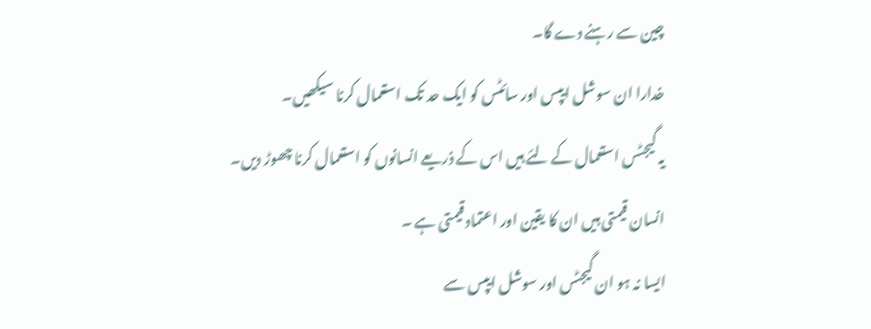چین سے رہنے دے گا۔
خدارا ان سوشل ایپس اور سائٹس کو ایک حد تک استعمال کرنا سیکھیں۔
یہ گیجٹس استعمال کے لئے ہیں اس کے ذریعے انسانوں کو استعمال کرنا چھوڑ دیں۔
انسان قیمتی ہیں ان کا یقین اور اعتماد قیمتی ہے ۔
ایسا نہ ہو ان گیجٹس اور سوشل ایپس سے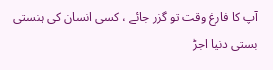آپ کا فارغ وقت تو گزر جائے ، کسی انسان کی ہنستی بستی دنیا اجڑ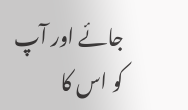جائے اور آپ کو اس کا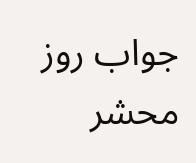جواب روز محشر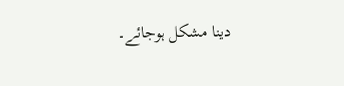دینا مشکل ہوجائے۔